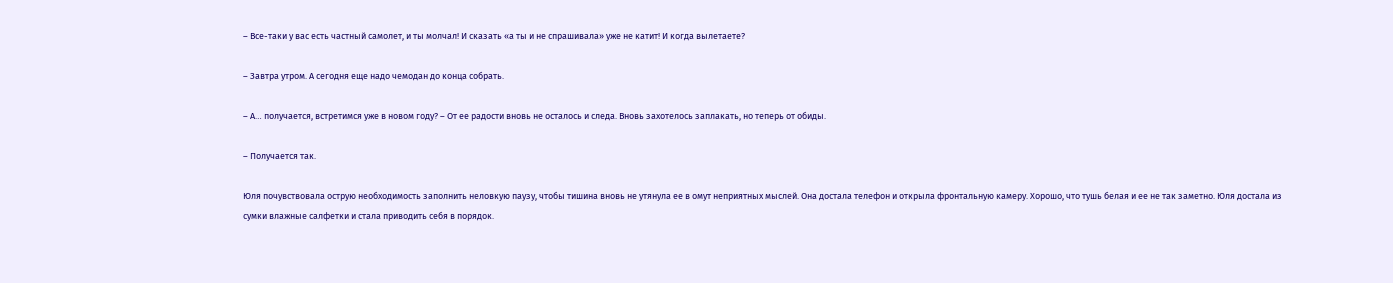– Все-таки у вас есть частный самолет, и ты молчал! И сказать «а ты и не спрашивала» уже не катит! И когда вылетаете?

– Завтра утром. А сегодня еще надо чемодан до конца собрать.

– А… получается, встретимся уже в новом году? – От ее радости вновь не осталось и следа. Вновь захотелось заплакать, но теперь от обиды.

– Получается так.

Юля почувствовала острую необходимость заполнить неловкую паузу, чтобы тишина вновь не утянула ее в омут неприятных мыслей. Она достала телефон и открыла фронтальную камеру. Хорошо, что тушь белая и ее не так заметно. Юля достала из сумки влажные салфетки и стала приводить себя в порядок.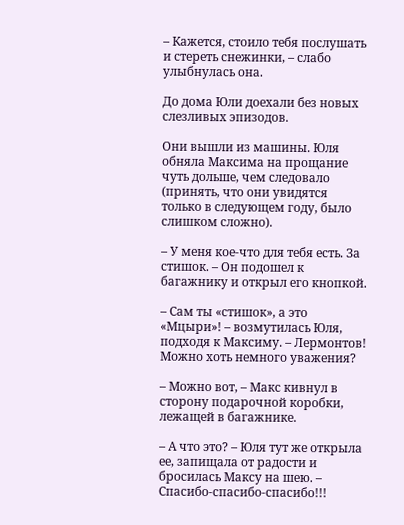– Кажется, стоило тебя послушать и стереть снежинки, – слабо улыбнулась она.

До дома Юли доехали без новых слезливых эпизодов.

Они вышли из машины. Юля обняла Максима на прощание чуть дольше, чем следовало (принять, что они увидятся только в следующем году, было слишком сложно).

– У меня кое-что для тебя есть. За стишок. – Он подошел к багажнику и открыл его кнопкой.

– Сам ты «стишок», а это «Мцыри»! – возмутилась Юля, подходя к Максиму. – Лермонтов! Можно хоть немного уважения?

– Можно вот, – Макс кивнул в сторону подарочной коробки, лежащей в багажнике.

– А что это? – Юля тут же открыла ее, запищала от радости и бросилась Максу на шею. – Спасибо-спасибо-спасибо!!!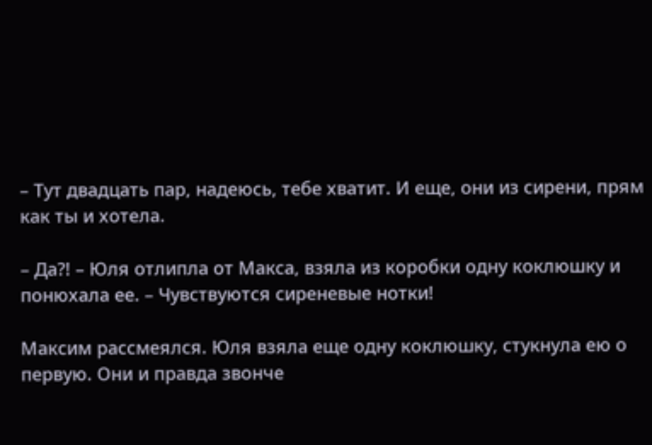– Тут двадцать пар, надеюсь, тебе хватит. И еще, они из сирени, прям как ты и хотела.

– Да?! – Юля отлипла от Макса, взяла из коробки одну коклюшку и понюхала ее. – Чувствуются сиреневые нотки!

Максим рассмеялся. Юля взяла еще одну коклюшку, стукнула ею о первую. Они и правда звонче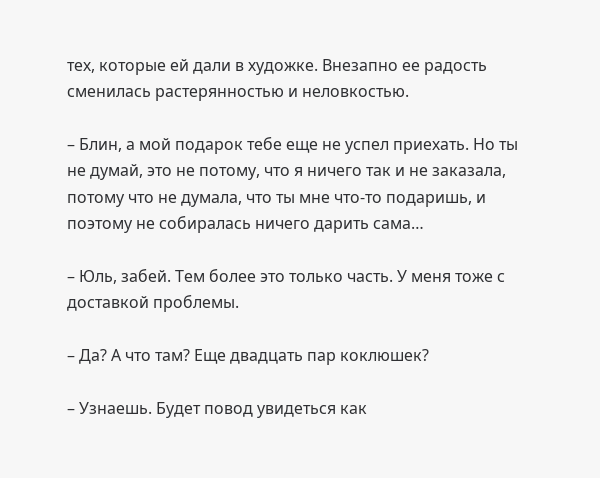тех, которые ей дали в художке. Внезапно ее радость сменилась растерянностью и неловкостью.

– Блин, а мой подарок тебе еще не успел приехать. Но ты не думай, это не потому, что я ничего так и не заказала, потому что не думала, что ты мне что-то подаришь, и поэтому не собиралась ничего дарить сама…

– Юль, забей. Тем более это только часть. У меня тоже с доставкой проблемы.

– Да? А что там? Еще двадцать пар коклюшек?

– Узнаешь. Будет повод увидеться как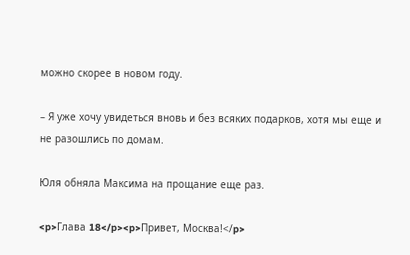можно скорее в новом году.

– Я уже хочу увидеться вновь и без всяких подарков, хотя мы еще и не разошлись по домам.

Юля обняла Максима на прощание еще раз.

<p>Глава 18</p><p>Привет, Москва!</p>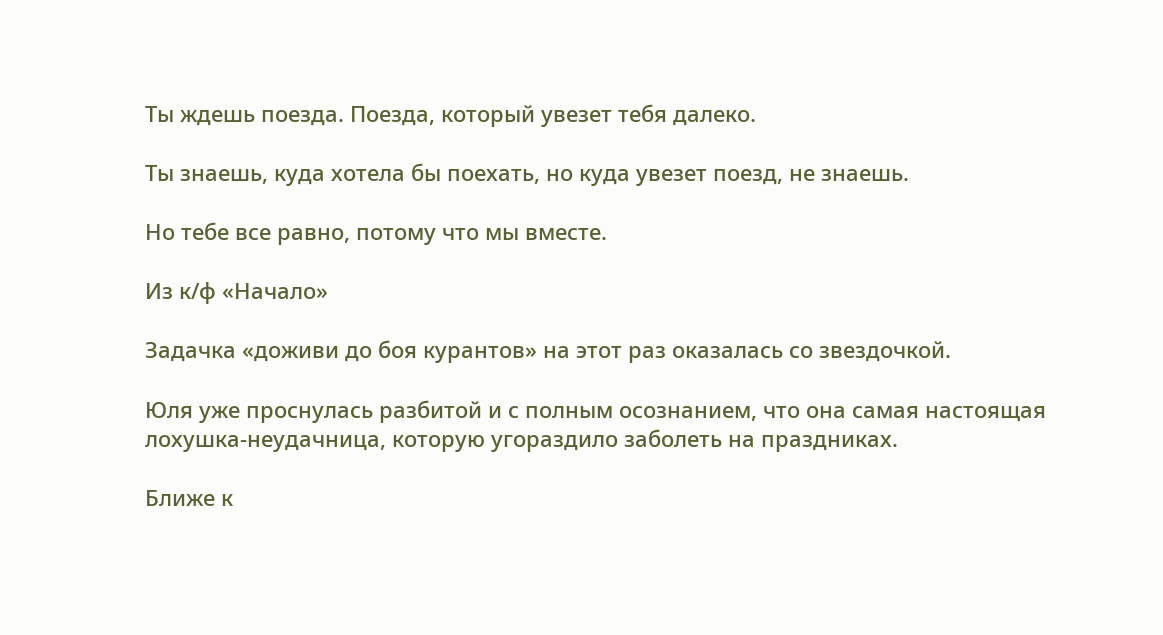Ты ждешь поезда. Поезда, который увезет тебя далеко.

Ты знаешь, куда хотела бы поехать, но куда увезет поезд, не знаешь.

Но тебе все равно, потому что мы вместе.

Из к/ф «Начало»

Задачка «доживи до боя курантов» на этот раз оказалась со звездочкой.

Юля уже проснулась разбитой и с полным осознанием, что она самая настоящая лохушка-неудачница, которую угораздило заболеть на праздниках.

Ближе к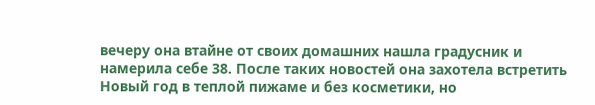вечеру она втайне от своих домашних нашла градусник и намерила себе 38. После таких новостей она захотела встретить Новый год в теплой пижаме и без косметики, но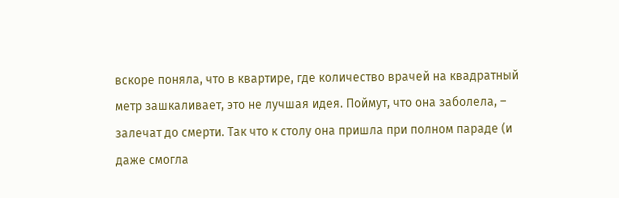вскоре поняла, что в квартире, где количество врачей на квадратный метр зашкаливает, это не лучшая идея. Поймут, что она заболела, – залечат до смерти. Так что к столу она пришла при полном параде (и даже смогла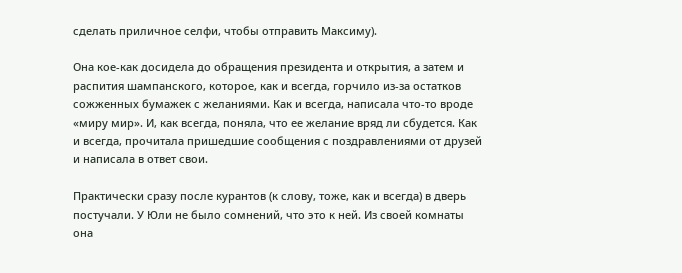сделать приличное селфи, чтобы отправить Максиму).

Она кое-как досидела до обращения президента и открытия, а затем и распития шампанского, которое, как и всегда, горчило из-за остатков сожженных бумажек с желаниями. Как и всегда, написала что-то вроде «миру мир». И, как всегда, поняла, что ее желание вряд ли сбудется. Как и всегда, прочитала пришедшие сообщения с поздравлениями от друзей и написала в ответ свои.

Практически сразу после курантов (к слову, тоже, как и всегда) в дверь постучали. У Юли не было сомнений, что это к ней. Из своей комнаты она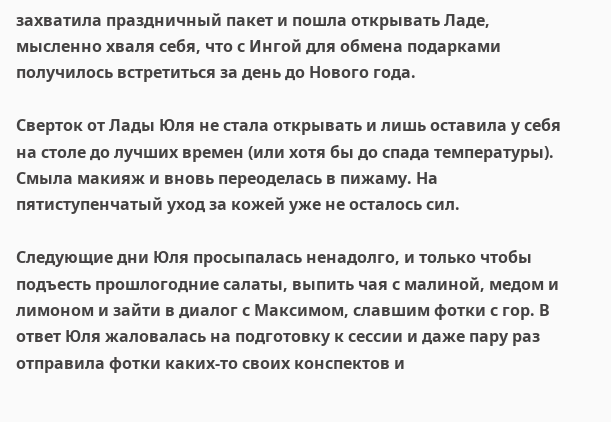захватила праздничный пакет и пошла открывать Ладе, мысленно хваля себя, что с Ингой для обмена подарками получилось встретиться за день до Нового года.

Сверток от Лады Юля не стала открывать и лишь оставила у себя на столе до лучших времен (или хотя бы до спада температуры). Смыла макияж и вновь переоделась в пижаму. На пятиступенчатый уход за кожей уже не осталось сил.

Следующие дни Юля просыпалась ненадолго, и только чтобы подъесть прошлогодние салаты, выпить чая с малиной, медом и лимоном и зайти в диалог с Максимом, славшим фотки с гор. В ответ Юля жаловалась на подготовку к сессии и даже пару раз отправила фотки каких-то своих конспектов и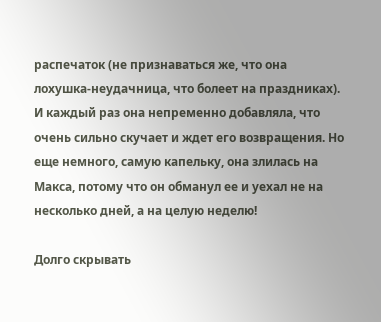распечаток (не признаваться же, что она лохушка-неудачница, что болеет на праздниках). И каждый раз она непременно добавляла, что очень сильно скучает и ждет его возвращения. Но еще немного, самую капельку, она злилась на Макса, потому что он обманул ее и уехал не на несколько дней, а на целую неделю!

Долго скрывать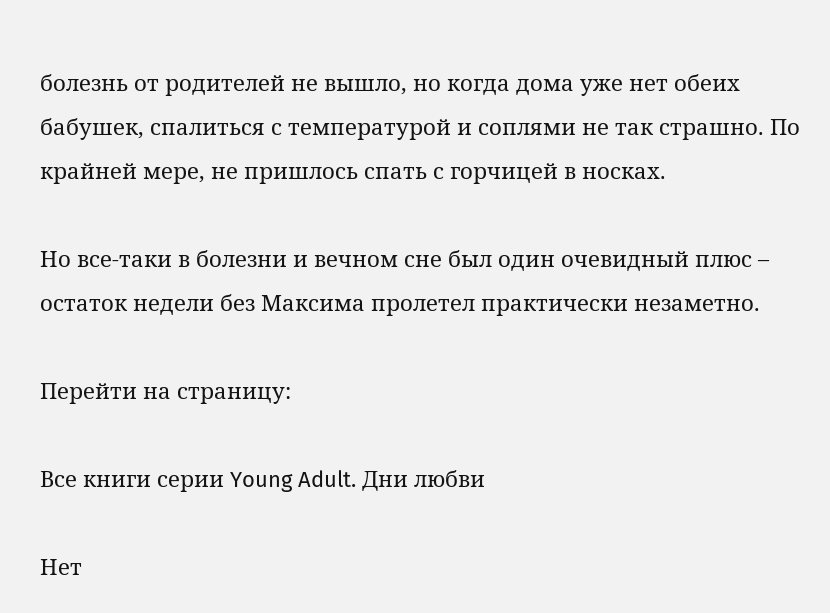болезнь от родителей не вышло, но когда дома уже нет обеих бабушек, спалиться с температурой и соплями не так страшно. По крайней мере, не пришлось спать с горчицей в носках.

Но все-таки в болезни и вечном сне был один очевидный плюс – остаток недели без Максима пролетел практически незаметно.

Перейти на страницу:

Все книги серии Young Adult. Дни любви

Нет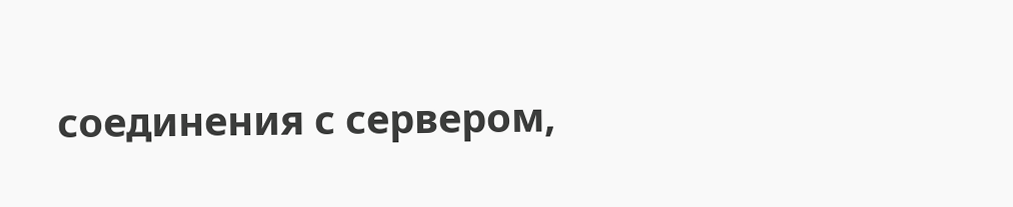соединения с сервером,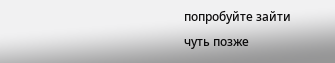попробуйте зайти чуть позже